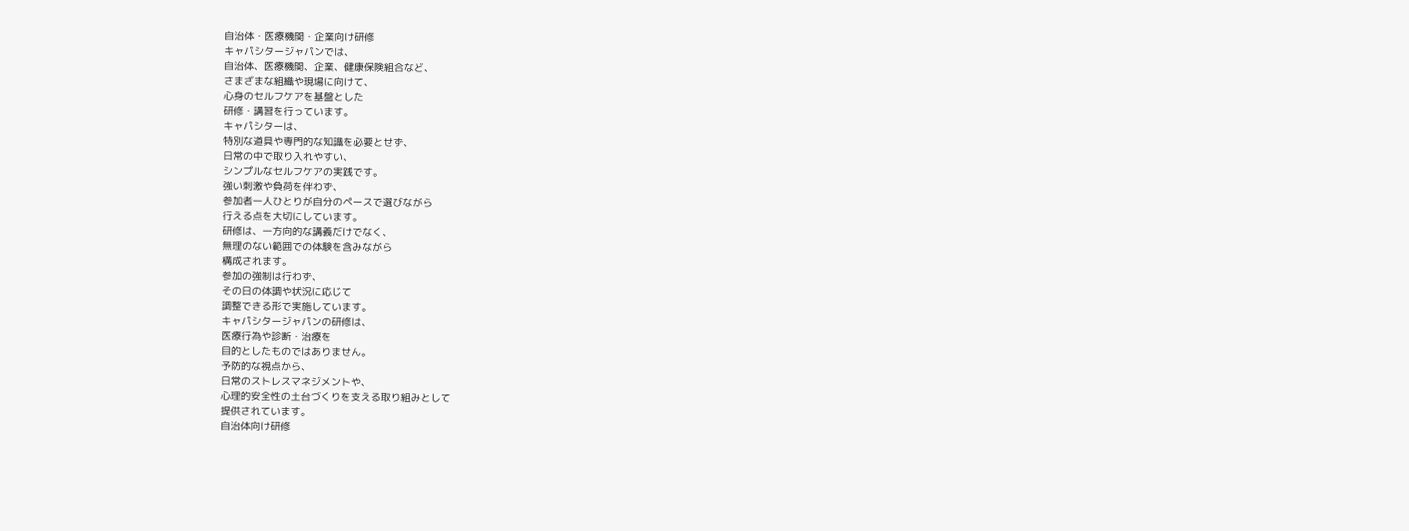自治体・医療機関・企業向け研修
キャパシタージャパンでは、
自治体、医療機関、企業、健康保険組合など、
さまざまな組織や現場に向けて、
心身のセルフケアを基盤とした
研修・講習を行っています。
キャパシターは、
特別な道具や専門的な知識を必要とせず、
日常の中で取り入れやすい、
シンプルなセルフケアの実践です。
強い刺激や負荷を伴わず、
参加者一人ひとりが自分のペースで選びながら
行える点を大切にしています。
研修は、一方向的な講義だけでなく、
無理のない範囲での体験を含みながら
構成されます。
参加の強制は行わず、
その日の体調や状況に応じて
調整できる形で実施しています。
キャパシタージャパンの研修は、
医療行為や診断・治療を
目的としたものではありません。
予防的な視点から、
日常のストレスマネジメントや、
心理的安全性の土台づくりを支える取り組みとして
提供されています。
自治体向け研修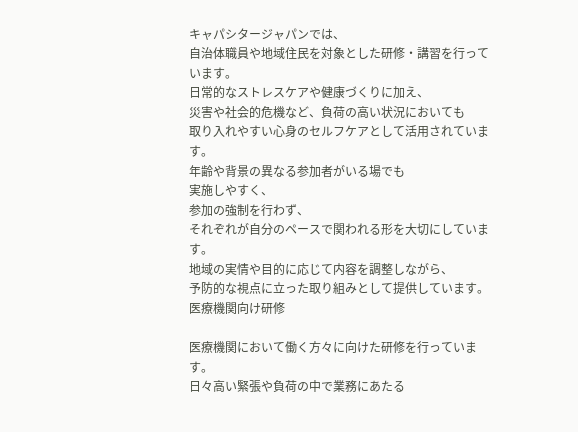キャパシタージャパンでは、
自治体職員や地域住民を対象とした研修・講習を行っています。
日常的なストレスケアや健康づくりに加え、
災害や社会的危機など、負荷の高い状況においても
取り入れやすい心身のセルフケアとして活用されています。
年齢や背景の異なる参加者がいる場でも
実施しやすく、
参加の強制を行わず、
それぞれが自分のペースで関われる形を大切にしています。
地域の実情や目的に応じて内容を調整しながら、
予防的な視点に立った取り組みとして提供しています。
医療機関向け研修

医療機関において働く方々に向けた研修を行っています。
日々高い緊張や負荷の中で業務にあたる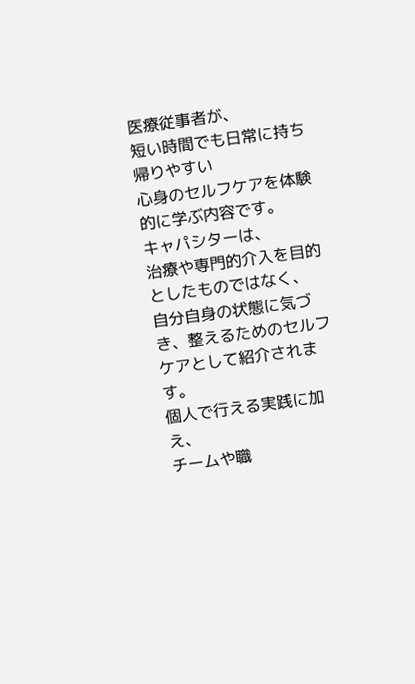医療従事者が、
短い時間でも日常に持ち帰りやすい
心身のセルフケアを体験的に学ぶ内容です。
キャパシターは、
治療や専門的介入を目的としたものではなく、
自分自身の状態に気づき、整えるためのセルフケアとして紹介されます。
個人で行える実践に加え、
チームや職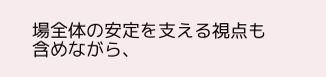場全体の安定を支える視点も
含めながら、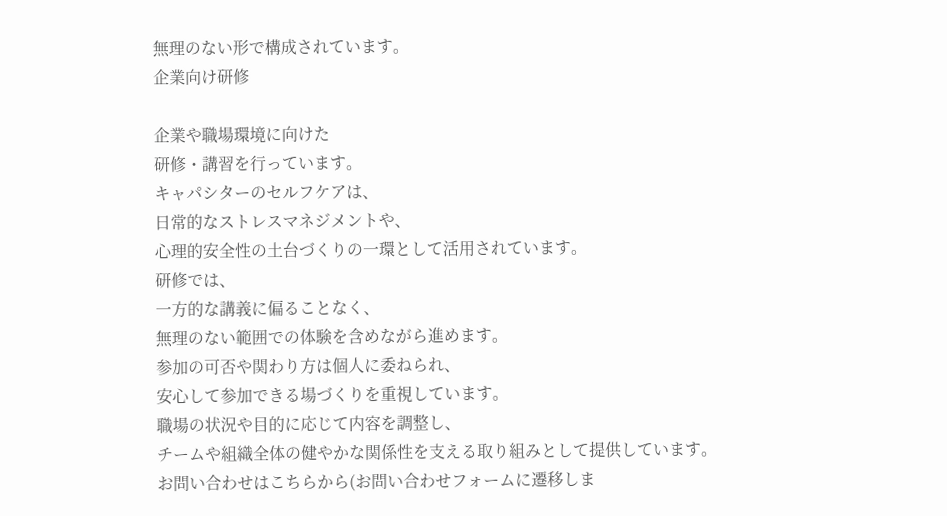無理のない形で構成されています。
企業向け研修

企業や職場環境に向けた
研修・講習を行っています。
キャパシターのセルフケアは、
日常的なストレスマネジメントや、
心理的安全性の土台づくりの一環として活用されています。
研修では、
一方的な講義に偏ることなく、
無理のない範囲での体験を含めながら進めます。
参加の可否や関わり方は個人に委ねられ、
安心して参加できる場づくりを重視しています。
職場の状況や目的に応じて内容を調整し、
チームや組織全体の健やかな関係性を支える取り組みとして提供しています。
お問い合わせはこちらから(お問い合わせフォームに遷移しま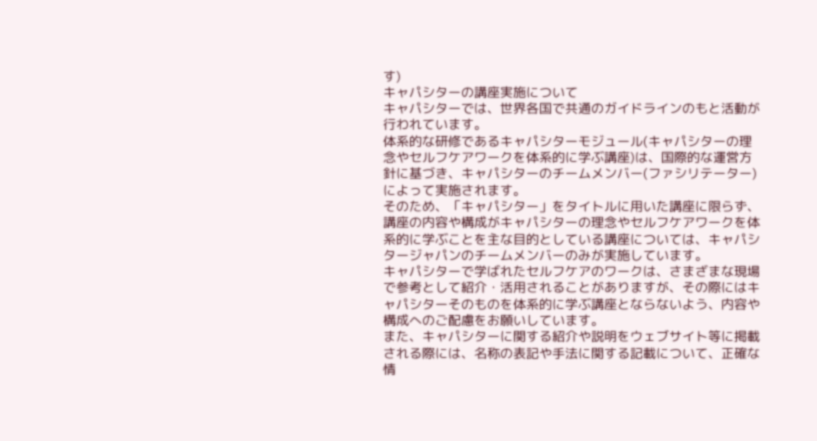す)
キャパシターの講座実施について
キャパシターでは、世界各国で共通のガイドラインのもと活動が行われています。
体系的な研修であるキャパシターモジュール(キャパシターの理念やセルフケアワークを体系的に学ぶ講座)は、国際的な運営方針に基づき、キャパシターのチームメンバー(ファシリテーター)によって実施されます。
そのため、「キャパシター」をタイトルに用いた講座に限らず、講座の内容や構成がキャパシターの理念やセルフケアワークを体系的に学ぶことを主な目的としている講座については、キャパシタージャパンのチームメンバーのみが実施しています。
キャパシターで学ばれたセルフケアのワークは、さまざまな現場で参考として紹介・活用されることがありますが、その際にはキャパシターそのものを体系的に学ぶ講座とならないよう、内容や構成へのご配慮をお願いしています。
また、キャパシターに関する紹介や説明をウェブサイト等に掲載される際には、名称の表記や手法に関する記載について、正確な情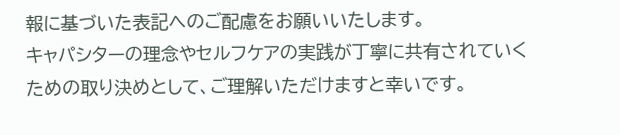報に基づいた表記へのご配慮をお願いいたします。
キャパシターの理念やセルフケアの実践が丁寧に共有されていくための取り決めとして、ご理解いただけますと幸いです。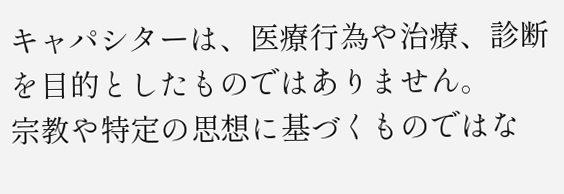キャパシターは、医療行為や治療、診断を目的としたものではありません。
宗教や特定の思想に基づくものではな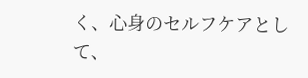く、心身のセルフケアとして、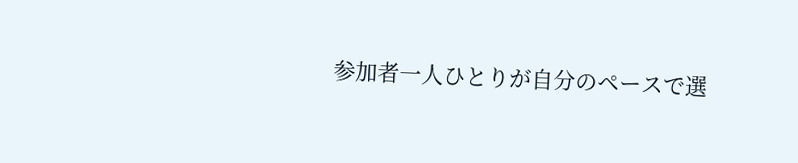参加者一人ひとりが自分のペースで選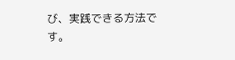び、実践できる方法です。